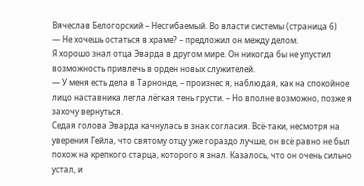Вячеслав Белогорский – Несгибаемый. Во власти системы (страница 6)
— Не хочешь остаться в храме? – предложил он между делом.
Я хорошо знал отца Эварда в другом мире. Он никогда бы не упустил возможность привлечь в орден новых служителей.
— У меня есть дела в Тарнонде, – произнес я, наблюдая, как на спокойное лицо наставника легла лёгкая тень грусти. – Но вполне возможно, позже я захочу вернуться.
Седая голова Эварда качнулась в знак согласия. Всё-таки, несмотря на уверения Гейла, что святому отцу уже гораздо лучше, он всё равно не был похож на крепкого старца, которого я знал. Казалось, что он очень сильно устал, и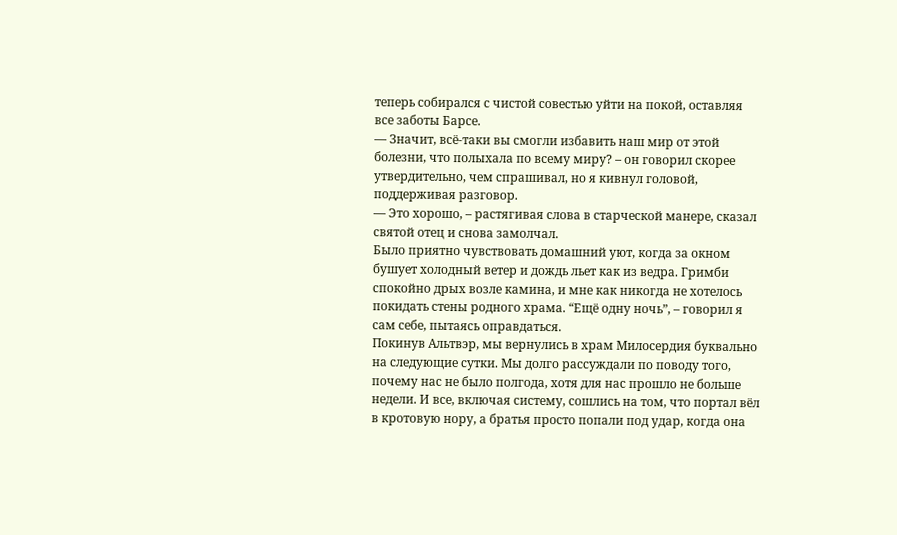теперь собирался с чистой совестью уйти на покой, оставляя все заботы Барсе.
— Значит, всё-таки вы смогли избавить наш мир от этой болезни, что полыхала по всему миру? – он говорил скорее утвердительно, чем спрашивал, но я кивнул головой, поддерживая разговор.
— Это хорошо, – растягивая слова в старческой манере, сказал святой отец и снова замолчал.
Было приятно чувствовать домашний уют, когда за окном бушует холодный ветер и дождь льет как из ведра. Гримби спокойно дрых возле камина, и мне как никогда не хотелось покидать стены родного храма. “Ещё одну ночь”, – говорил я сам себе, пытаясь оправдаться.
Покинув Альтвэр, мы вернулись в храм Милосердия буквально на следующие сутки. Мы долго рассуждали по поводу того, почему нас не было полгода, хотя для нас прошло не больше недели. И все, включая систему, сошлись на том, что портал вёл в кротовую нору, а братья просто попали под удар, когда она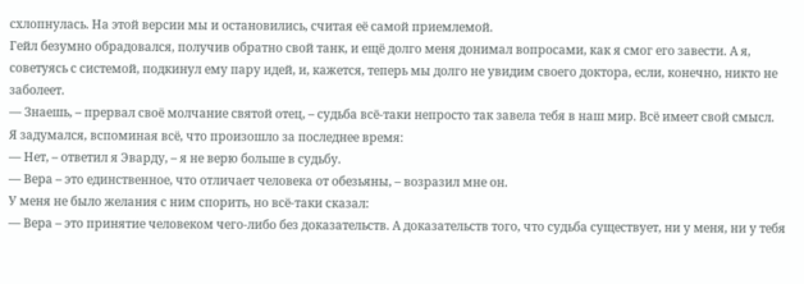схлопнулась. На этой версии мы и остановились, считая её самой приемлемой.
Гейл безумно обрадовался, получив обратно свой танк, и ещё долго меня донимал вопросами, как я смог его завести. А я, советуясь с системой, подкинул ему пару идей, и, кажется, теперь мы долго не увидим своего доктора, если, конечно, никто не заболеет.
— Знаешь, – прервал своё молчание святой отец, – судьба всё-таки непросто так завела тебя в наш мир. Всё имеет свой смысл.
Я задумался, вспоминая всё, что произошло за последнее время:
— Нет, – ответил я Эварду, – я не верю больше в судьбу.
— Вера – это единственное, что отличает человека от обезьяны, – возразил мне он.
У меня не было желания с ним спорить, но всё-таки сказал:
— Вера – это принятие человеком чего-либо без доказательств. А доказательств того, что судьба существует, ни у меня, ни у тебя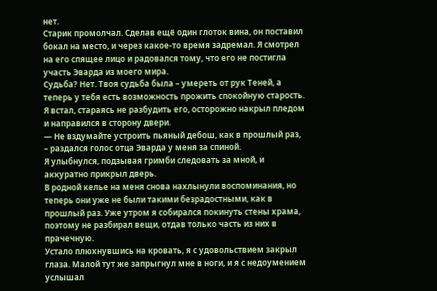нет.
Старик промолчал. Сделав ещё один глоток вина, он поставил бокал на место, и через какое-то время задремал. Я смотрел на его спящее лицо и радовался тому, что его не постигла участь Эварда из моего мира.
Судьба? Нет. Твоя судьба была – умереть от рук Теней, а теперь у тебя есть возможность прожить спокойную старость. Я встал, стараясь не разбудить его, осторожно накрыл пледом и направился в сторону двери.
— Не вздумайте устроить пьяный дебош, как в прошлый раз, – раздался голос отца Эварда у меня за спиной.
Я улыбнулся, подзывая гримби следовать за мной, и аккуратно прикрыл дверь.
В родной келье на меня снова нахлынули воспоминания, но теперь они уже не были такими безрадостными, как в прошлый раз. Уже утром я собирался покинуть стены храма, поэтому не разбирал вещи, отдав только часть из них в прачечную.
Устало плюхнувшись на кровать, я с удовольствием закрыл глаза. Малой тут же запрыгнул мне в ноги, и я с недоумением услышал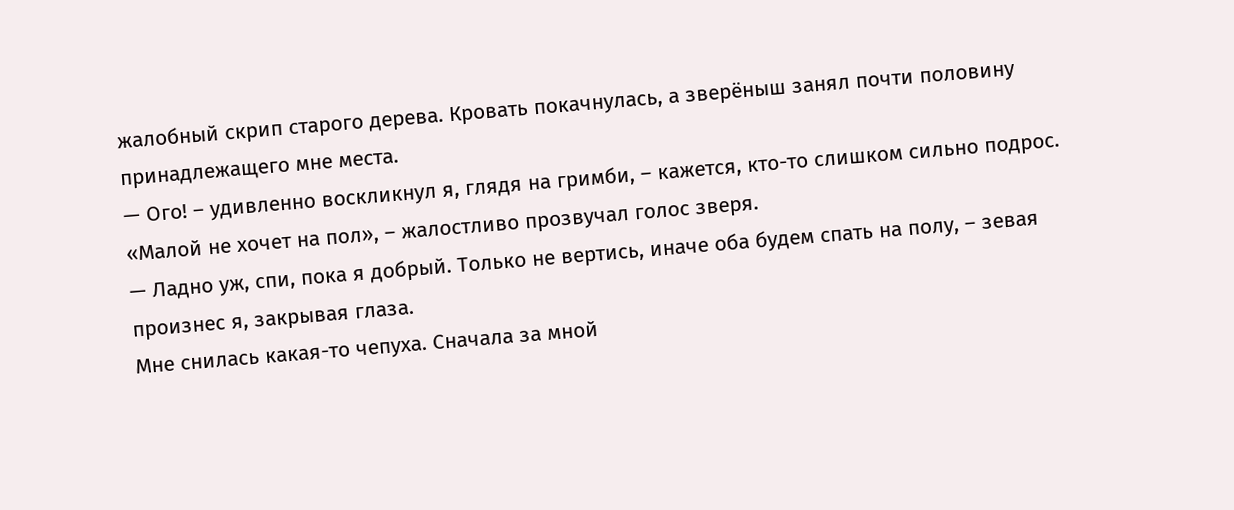жалобный скрип старого дерева. Кровать покачнулась, а зверёныш занял почти половину принадлежащего мне места.
— Ого! – удивленно воскликнул я, глядя на гримби, – кажется, кто-то слишком сильно подрос.
«Малой не хочет на пол», – жалостливо прозвучал голос зверя.
— Ладно уж, спи, пока я добрый. Только не вертись, иначе оба будем спать на полу, – зевая произнес я, закрывая глаза.
Мне снилась какая-то чепуха. Сначала за мной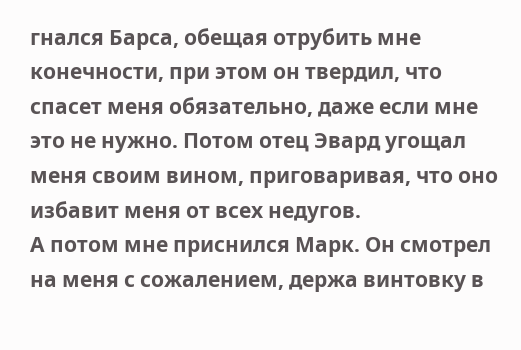гнался Барса, обещая отрубить мне конечности, при этом он твердил, что спасет меня обязательно, даже если мне это не нужно. Потом отец Эвард угощал меня своим вином, приговаривая, что оно избавит меня от всех недугов.
А потом мне приснился Марк. Он смотрел на меня с сожалением, держа винтовку в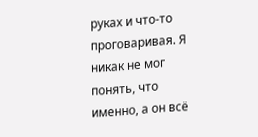руках и что-то проговаривая. Я никак не мог понять, что именно, а он всё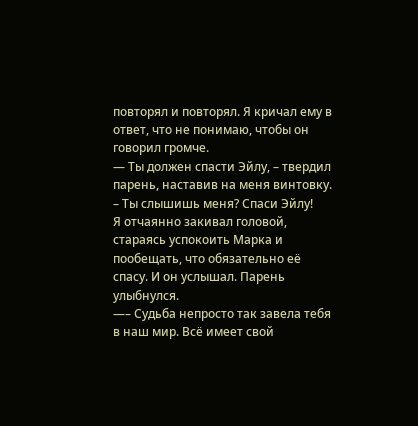повторял и повторял. Я кричал ему в ответ, что не понимаю, чтобы он говорил громче.
— Ты должен спасти Эйлу, – твердил парень, наставив на меня винтовку. – Ты слышишь меня? Спаси Эйлу!
Я отчаянно закивал головой, стараясь успокоить Марка и пообещать, что обязательно её спасу. И он услышал. Парень улыбнулся.
—– Судьба непросто так завела тебя в наш мир. Всё имеет свой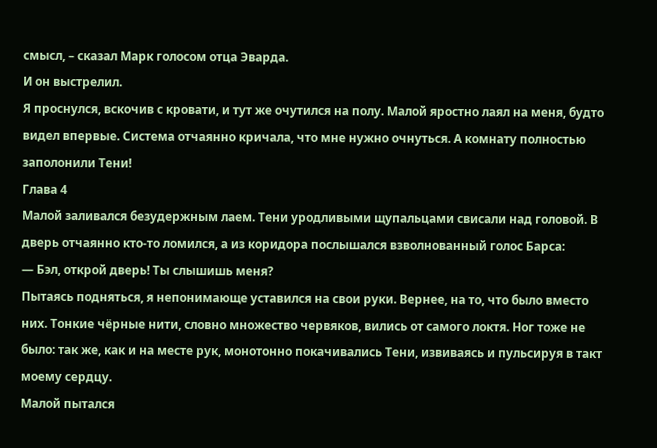смысл, – сказал Марк голосом отца Эварда.
И он выстрелил.
Я проснулся, вскочив с кровати, и тут же очутился на полу. Малой яростно лаял на меня, будто видел впервые. Система отчаянно кричала, что мне нужно очнуться. А комнату полностью заполонили Тени!
Глава 4
Малой заливался безудержным лаем. Тени уродливыми щупальцами свисали над головой. В дверь отчаянно кто-то ломился, а из коридора послышался взволнованный голос Барса:
— Бэл, открой дверь! Ты слышишь меня?
Пытаясь подняться, я непонимающе уставился на свои руки. Вернее, на то, что было вместо них. Тонкие чёрные нити, словно множество червяков, вились от самого локтя. Ног тоже не было: так же, как и на месте рук, монотонно покачивались Тени, извиваясь и пульсируя в такт моему сердцу.
Малой пытался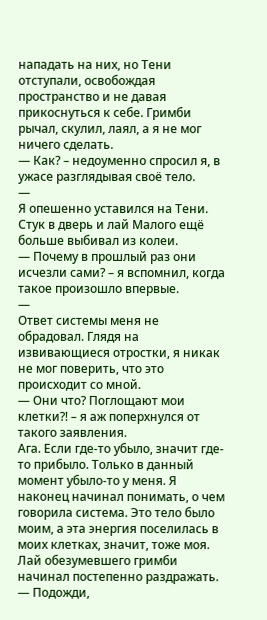нападать на них, но Тени отступали, освобождая пространство и не давая прикоснуться к себе. Гримби рычал, скулил, лаял, а я не мог ничего сделать.
— Как? – недоуменно спросил я, в ужасе разглядывая своё тело.
—
Я опешенно уставился на Тени. Стук в дверь и лай Малого ещё больше выбивал из колеи.
— Почему в прошлый раз они исчезли сами? – я вспомнил, когда такое произошло впервые.
—
Ответ системы меня не обрадовал. Глядя на извивающиеся отростки, я никак не мог поверить, что это происходит со мной.
— Они что? Поглощают мои клетки?! – я аж поперхнулся от такого заявления.
Ага. Если где-то убыло, значит где-то прибыло. Только в данный момент убыло-то у меня. Я наконец начинал понимать, о чем говорила система. Это тело было моим, а эта энергия поселилась в моих клетках, значит, тоже моя.
Лай обезумевшего гримби начинал постепенно раздражать.
— Подожди,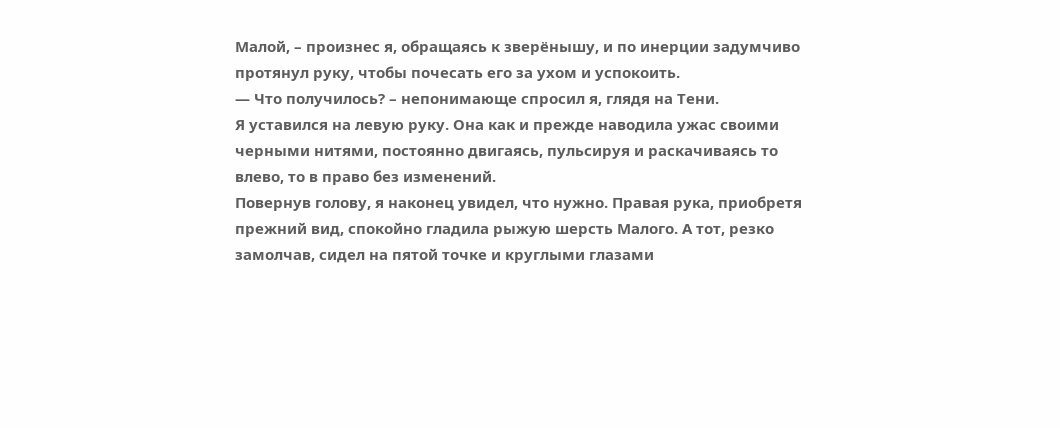Малой, – произнес я, обращаясь к зверёнышу, и по инерции задумчиво протянул руку, чтобы почесать его за ухом и успокоить.
— Что получилось? – непонимающе спросил я, глядя на Тени.
Я уставился на левую руку. Она как и прежде наводила ужас своими черными нитями, постоянно двигаясь, пульсируя и раскачиваясь то влево, то в право без изменений.
Повернув голову, я наконец увидел, что нужно. Правая рука, приобретя прежний вид, спокойно гладила рыжую шерсть Малого. А тот, резко замолчав, сидел на пятой точке и круглыми глазами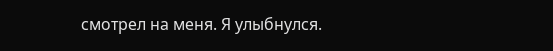смотрел на меня. Я улыбнулся.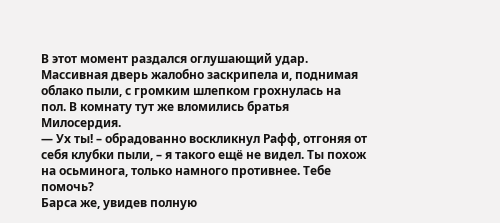В этот момент раздался оглушающий удар. Массивная дверь жалобно заскрипела и, поднимая облако пыли, с громким шлепком грохнулась на пол. В комнату тут же вломились братья Милосердия.
— Ух ты! – обрадованно воскликнул Рафф, отгоняя от себя клубки пыли, – я такого ещё не видел. Ты похож на осьминога, только намного противнее. Тебе помочь?
Барса же, увидев полную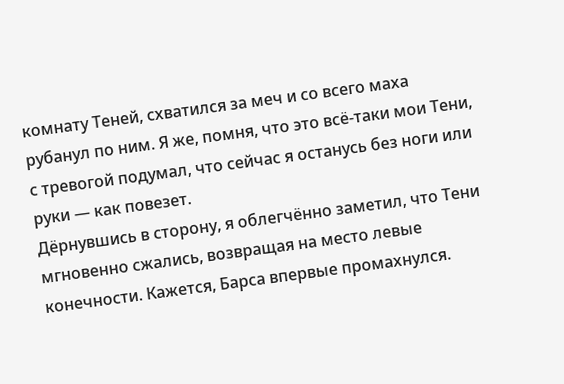комнату Теней, схватился за меч и со всего маха рубанул по ним. Я же, помня, что это всё-таки мои Тени, с тревогой подумал, что сейчас я останусь без ноги или руки — как повезет.
Дёрнувшись в сторону, я облегчённо заметил, что Тени мгновенно сжались, возвращая на место левые конечности. Кажется, Барса впервые промахнулся.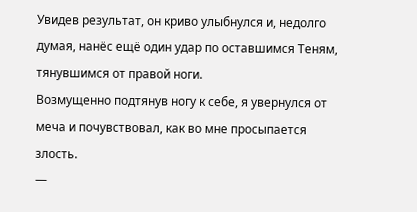Увидев результат, он криво улыбнулся и, недолго думая, нанёс ещё один удар по оставшимся Теням, тянувшимся от правой ноги.
Возмущенно подтянув ногу к себе, я увернулся от меча и почувствовал, как во мне просыпается злость.
—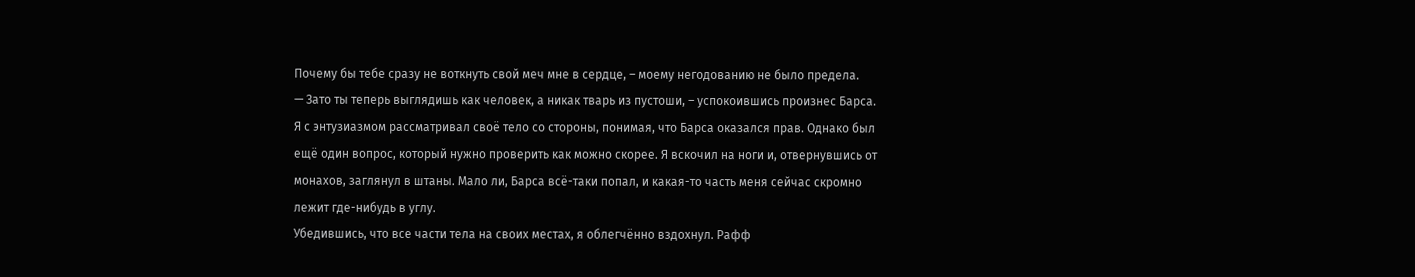Почему бы тебе сразу не воткнуть свой меч мне в сердце, – моему негодованию не было предела.
— Зато ты теперь выглядишь как человек, а никак тварь из пустоши, – успокоившись произнес Барса.
Я с энтузиазмом рассматривал своё тело со стороны, понимая, что Барса оказался прав. Однако был ещё один вопрос, который нужно проверить как можно скорее. Я вскочил на ноги и, отвернувшись от монахов, заглянул в штаны. Мало ли, Барса всё-таки попал, и какая-то часть меня сейчас скромно лежит где-нибудь в углу.
Убедившись, что все части тела на своих местах, я облегчённо вздохнул. Рафф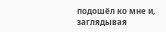подошёл ко мне и, заглядывая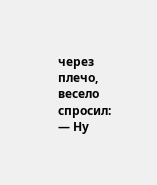через плечо, весело спросил:
— Ну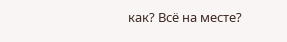как? Всё на месте?